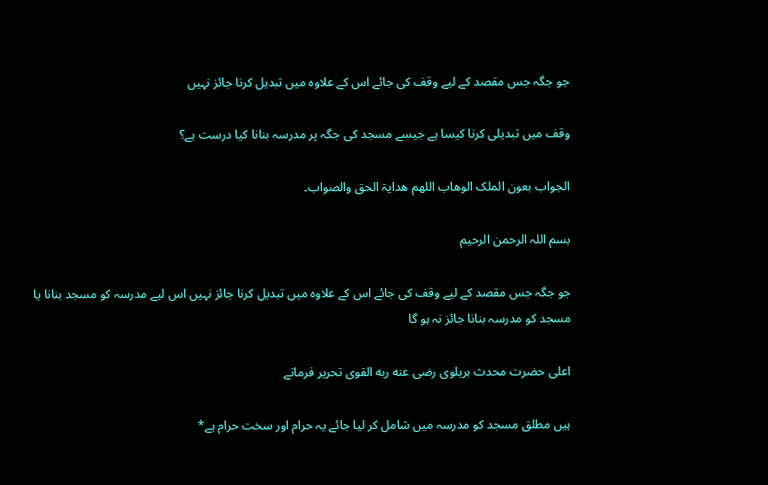جو جگہ جس مقصد کے لیے وقف کی جائے اس کے علاوہ میں تبدیل کرنا جائز نہیں

وقف میں تبدیلی کرنا کیسا ہے جیسے مسجد کی جگہ پر مدرسہ بنانا کیا درست ہے؟

الجواب بعون الملک الوھاب اللھم ھدایۃ الحق والصواب۔

بسم اللہ الرحمن الرحیم

جو جگہ جس مقصد کے لیے وقف کی جائے اس کے علاوہ میں تبدیل کرنا جائز نہیں اس لیے مدرسہ کو مسجد بنانا یا مسجد کو مدرسہ بنانا جائز نہ ہو گا

اعلی حضرت محدث بریلوی رضی عنه ربه القوی تحریر فرماتے

ہیں مطلق مسجد کو مدرسہ میں شامل کر لیا جائے یہ حرام اور سخت حرام ہے*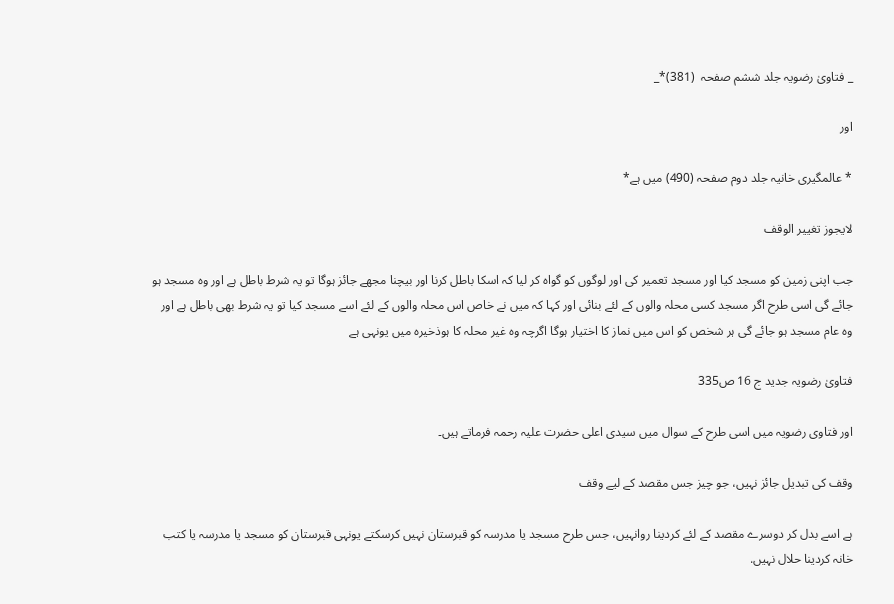_ فتاویٰ رضویہ جلد ششم صفحہ  (381)*_

اور

* عالمگیری خانیہ جلد دوم صفحہ (490) میں ہے*

لایجوز تغییر الوقف

جب اپنی زمین کو مسجد کیا اور مسجد تعمیر کی اور لوگوں کو گواہ کر لیا کہ اسکا باطل کرنا اور بیچنا مجھے جائز ہوگا تو یہ شرط باطل ہے اور وہ مسجد ہو جائے گی اسی طرح اگر مسجد کسی محلہ والوں کے لئے بنائی اور کہا کہ میں نے خاص اس محلہ والوں کے لئے اسے مسجد کیا تو یہ شرط بھی باطل ہے اور وہ عام مسجد ہو جائے گی ہر شخص کو اس میں نماز کا اختیار ہوگا اگرچہ وہ غیر محلہ کا ہوذخیرہ میں یونہی ہے

فتاویٰ رضویہ جدید ج 16 ص335

اور فتاوی رضویہ میں اسی طرح کے سوال میں سیدی اعلی حضرت علیہ رحمہ فرماتے ہیں۔

وقف کی تبدیل جائز نہیں، جو چیز جس مقصد کے لیے وقف

ہے اسے بدل کر دوسرے مقصد کے لئے کردینا روانہیں، جس طرح مسجد یا مدرسہ کو قبرستان نہیں کرسکتے یونہی قبرستان کو مسجد یا مدرسہ یا کتب خانہ کردینا حلال نہیں.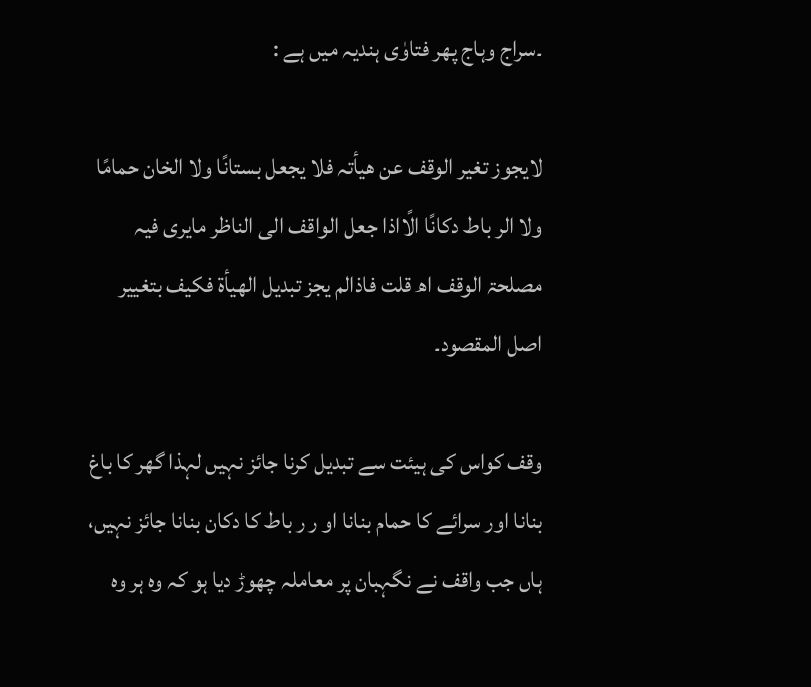۔سراج وہاج پھر فتاوٰی ہندیہ میں ہے :

لایجوز تغیر الوقف عن ھیأتہ فلا یجعل بستانًا ولا الخان حمامًا ولا الر باط دکانًا الًااذا جعل الواقف الی الناظر مایری فیہ مصلحۃ الوقف اھ قلت فاذالم یجز تبدیل الھیأۃ فکیف بتغییر اصل المقصود۔

وقف کواس کی ہیئت سے تبدیل کرنا جائز نہیں لہذا گھر کا باغ بنانا اور سرائے کا حمام بنانا او ر ر باط کا دکان بنانا جائز نہیں، ہاں جب واقف نے نگہبان پر معاملہ چھوڑ دیا ہو کہ وہ ہر وہ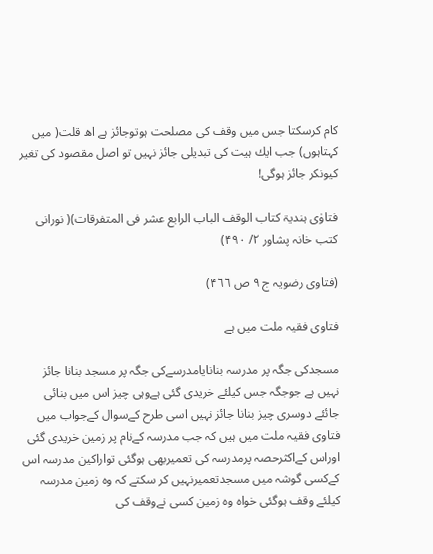کام کرسکتا جس میں وقف کی مصلحت ہوتوجائز ہے اھ قلت( میں کہتاہوں) جب ایك ہیت کی تبدیلی جائز نہیں تو اصل مقصود کی تغیر کیونکر جائز ہوگی!

فتاوٰی ہندیۃ کتاب الوقف الباب الرابع عشر فی المتفرقات)( نورانی کتب خانہ پشاور ۲/ ۴۹۰)

(فتاوی رضویہ ج ٩ ص ۴٦٦)

فتاوی فقیہ ملت میں ہے

مسجدکی جگہ پر مدرسہ بنانایامدرسےکی جگہ پر مسجد بنانا جائز نہیں ہے جوجگہ جس کیلئے خریدی گئی ہےوہی چیز اس میں بنائی جائئے دوسری چیز بنانا جائز نہیں اسی طرح کےسوال کےجواب میں فتاوی فقیہ ملت میں ہیں کہ جب مدرسہ کےنام پر زمین خریدی گئی اوراس کےاکثرحصہ پرمدرسہ کی تعمیربھی ہوگئی تواراکین مدرسہ اس کےکسی گوشہ میں مسجدتعمیرنہیں کر سکتے کہ وہ زمین مدرسہ کیلئے وقف ہوگئی خواہ وہ زمین کسی نےوقف کی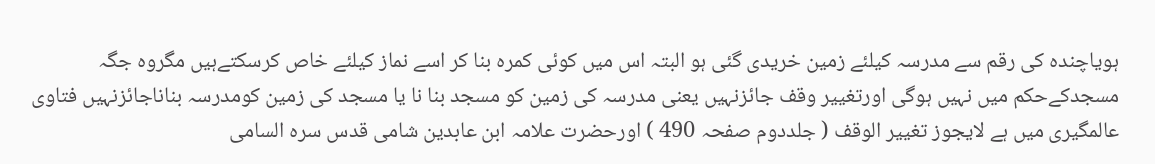ہویاچندہ کی رقم سے مدرسہ کیلئے زمین خریدی گئی ہو البتہ اس میں کوئی کمرہ بنا کر اسے نماز کیلئے خاص کرسکتےہیں مگروہ جگہ مسجدکےحکم میں نہیں ہوگی اورتغییر وقف جائزنہیں یعنی مدرسہ کی زمین کو مسجد بنا نا یا مسجد کی زمین کومدرسہ بناناجائزنہیں فتاوی عالمگیری میں ہے لایجوز تغییر الوقف ( جلددوم صفحہ 490 ) اورحضرت علامہ ابن عابدین شامی قدس سرہ السامی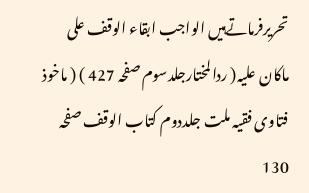تحریرفرماتےہیں الواجب ابقاء الوقف علی ماکان علیہ( ردالمختارجلدسوم صفحہ 427 ) ( ماخوذ فتاوی فقیہ ملت جلددوم کتاب الوقف صفحہ 130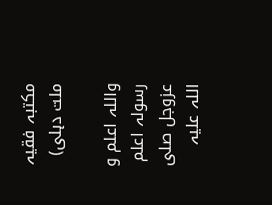مکتبہ فقیہ ملت دہلی)

واللہ اعلم و رسولہ اعلم عزوجل صلی اللہ علیہ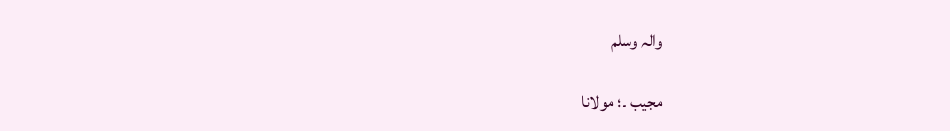والہ وسلم

مجیب ۔؛ مولانا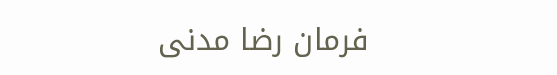فرمان رضا مدنی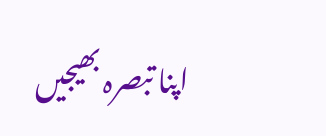اپنا تبصرہ بھیجیں